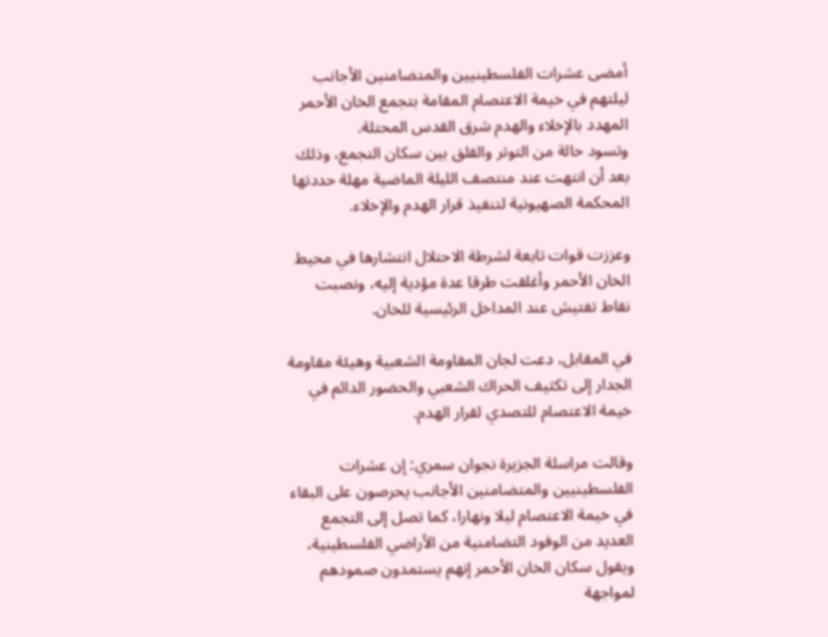أمضى عشرات الفلسطينيين والمتضامنين الأجانب ليلتهم في خيمة الاعتصام المقامة بتجمع الخان الأحمر المهدد بالإخلاء والهدم شرق القدس المحتلة.
وتسود حالة من التوتر والقلق بين سكان التجمع، وذلك بعد أن انتهت عند منتصف الليلة الماضية مهلة حددتها المحكمة الصهيونية لتنفيذ قرار الهدم والإخلاء.

وعززت قوات تابعة لشرطة الاحتلال انتشارها في محيط الخان الأحمر وأغلقت طرقا عدة مؤدية إليه، ونصبت نقاط تفتيش عند المداخل الرئيسية للخان.

في المقابل، دعت لجان المقاومة الشعبية وهيئة مقاومة الجدار إلى تكثيف الحراك الشعبي والحضور الدائم في خيمة الاعتصام للتصدي لقرار الهدم.

وقالت مراسلة الجزيرة نجوان سمري: إن عشرات الفلسطينيين والمتضامنين الأجانب يحرصون على البقاء في خيمة الاعتصام ليلا ونهارا، كما تصل إلى التجمع العديد من الوفود التضامنية من الأراضي الفلسطينية، ويقول سكان الخان الأحمر إنهم يستمدون صمودهم لمواجهة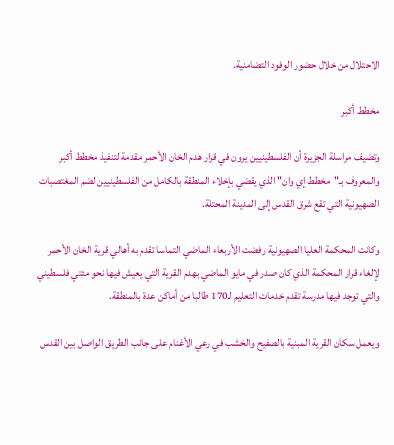الاحتلال من خلال حضور الوفود التضامنية.

مخطط أكبر

وتضيف مراسلة الجزيرة أن الفلسطينيين يرون في قرار هدم الخان الأحمر مقدمة لتنفيذ مخطط أكبر والمعروف بـ"مخطط إي وان" الذي يقضي بإخلاء المنطقة بالكامل من الفلسطينيين لضم المغتصبات الصهيونية التي تقع شرق القدس إلى المدينة المحتلة.

وكانت المحكمة العليا الصهيونية رفضت الأربعاء الماضي التماسا تقدم به أهالي قرية الخان الأحمر لإلغاء قرار المحكمة الذي كان صدر في مايو الماضي بهدم القرية التي يعيش فيها نحو مئتي فلسطيني والتي توجد فيها مدرسة تقدم خدمات التعليم لـ170 طالبا من أماكن عدة بالمنطقة.

ويعمل سكان القرية المبنية بالصفيح والخشب في رعي الأغنام على جانب الطريق الواصل بين القدس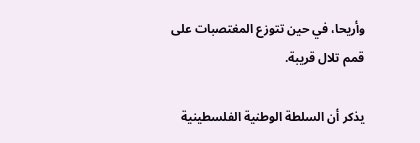وأريحا، في حين تتوزع المغتصبات على قمم تلال قريبة.

يذكر أن السلطة الوطنية الفلسطينية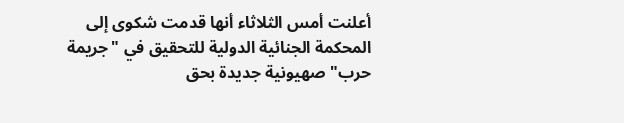أعلنت أمس الثلاثاء أنها قدمت شكوى إلى المحكمة الجنائية الدولية للتحقيق في "جريمة حرب" صهيونية جديدة بحق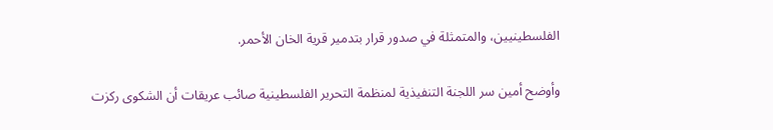الفلسطينيين، والمتمثلة في صدور قرار بتدمير قرية الخان الأحمر.

وأوضح أمين سر اللجنة التنفيذية لمنظمة التحرير الفلسطينية صائب عريقات أن الشكوى ركزت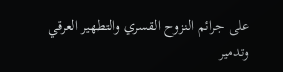على جرائم النزوح القسري والتطهير العرقي وتدمير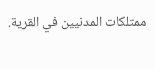ممتلكات المدنيين في القرية.